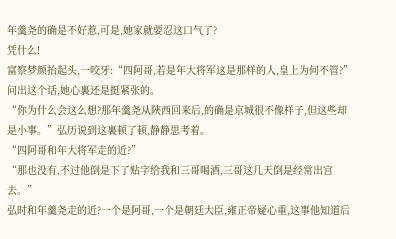年羹尧的确是不好惹,可是,她家就要忍这口气了?
凭什么!
富察梦颜抬起头,一咬牙:“四阿哥,若是年大将军这是那样的人,皇上为何不管?”
问出这个话,她心裏还是挺紧张的。
“你为什么会这么想?那年羹尧从陜西回来后,的确是京城很不像样子,但这些却是小事。”弘历说到这裏顿了顿,静静思考着。
“四阿哥和年大将军走的近?”
“那也没有,不过他倒是下了贴字给我和三哥喝酒,三哥这几天倒是经常出宫去。”
弘时和年羹尧走的近?一个是阿哥,一个是朝廷大臣,雍正帝疑心重,这事他知道后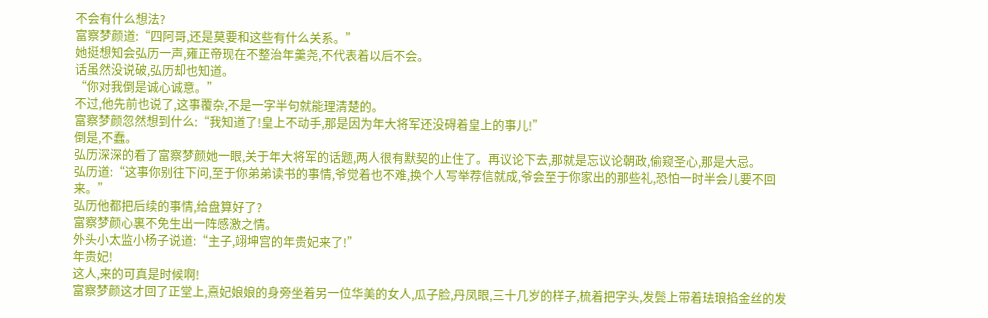不会有什么想法?
富察梦颜道:“四阿哥,还是莫要和这些有什么关系。”
她挺想知会弘历一声,雍正帝现在不整治年羹尧,不代表着以后不会。
话虽然没说破,弘历却也知道。
“你对我倒是诚心诚意。”
不过,他先前也说了,这事覆杂,不是一字半句就能理清楚的。
富察梦颜忽然想到什么:“我知道了!皇上不动手,那是因为年大将军还没碍着皇上的事儿!”
倒是,不蠢。
弘历深深的看了富察梦颜她一眼,关于年大将军的话题,两人很有默契的止住了。再议论下去,那就是忘议论朝政,偷窥圣心,那是大忌。
弘历道:“这事你别往下问,至于你弟弟读书的事情,爷觉着也不难,换个人写举荐信就成,爷会至于你家出的那些礼,恐怕一时半会儿要不回来。”
弘历他都把后续的事情,给盘算好了?
富察梦颜心裏不免生出一阵感激之情。
外头小太监小杨子说道:“主子,翊坤宫的年贵妃来了!”
年贵妃!
这人,来的可真是时候啊!
富察梦颜这才回了正堂上,熹妃娘娘的身旁坐着另一位华美的女人,瓜子脸,丹凤眼,三十几岁的样子,梳着把字头,发鬓上带着珐琅掐金丝的发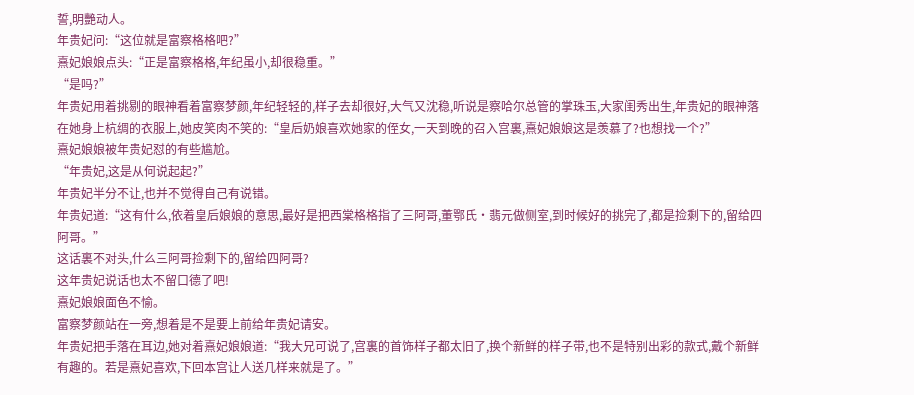誓,明艷动人。
年贵妃问:“这位就是富察格格吧?”
熹妃娘娘点头:“正是富察格格,年纪虽小,却很稳重。”
“是吗?”
年贵妃用着挑剔的眼神看着富察梦颜,年纪轻轻的,样子去却很好,大气又沈稳,听说是察哈尔总管的掌珠玉,大家闺秀出生,年贵妃的眼神落在她身上杭绸的衣服上,她皮笑肉不笑的:“皇后奶娘喜欢她家的侄女,一天到晚的召入宫裏,熹妃娘娘这是羡慕了?也想找一个?”
熹妃娘娘被年贵妃怼的有些尴尬。
“年贵妃,这是从何说起起?”
年贵妃半分不让,也并不觉得自己有说错。
年贵妃道:“这有什么,依着皇后娘娘的意思,最好是把西棠格格指了三阿哥,董鄂氏·翡元做侧室,到时候好的挑完了,都是捡剩下的,留给四阿哥。”
这话裏不对头,什么三阿哥捡剩下的,留给四阿哥?
这年贵妃说话也太不留口德了吧!
熹妃娘娘面色不愉。
富察梦颜站在一旁,想着是不是要上前给年贵妃请安。
年贵妃把手落在耳边,她对着熹妃娘娘道:“我大兄可说了,宫裏的首饰样子都太旧了,换个新鲜的样子带,也不是特别出彩的款式,戴个新鲜有趣的。若是熹妃喜欢,下回本宫让人送几样来就是了。”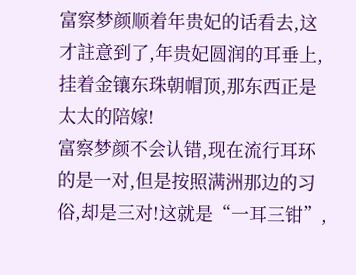富察梦颜顺着年贵妃的话看去,这才註意到了,年贵妃圆润的耳垂上,挂着金镶东珠朝帽顶,那东西正是太太的陪嫁!
富察梦颜不会认错,现在流行耳环的是一对,但是按照满洲那边的习俗,却是三对!这就是“一耳三钳”,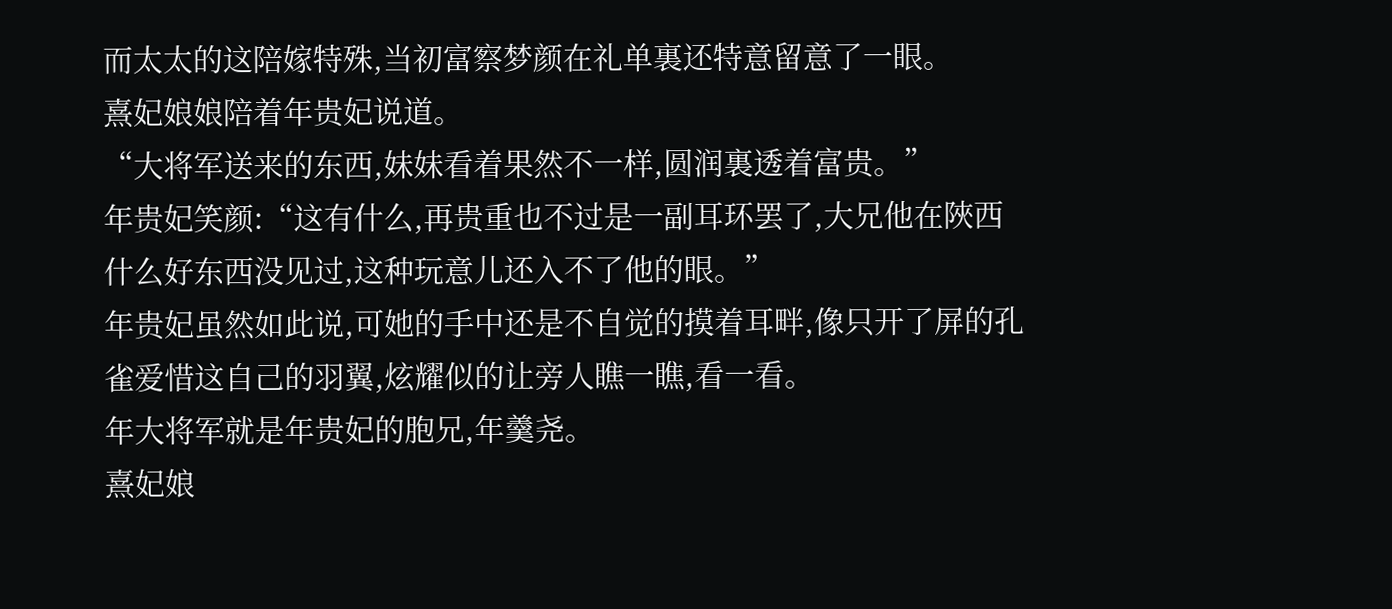而太太的这陪嫁特殊,当初富察梦颜在礼单裏还特意留意了一眼。
熹妃娘娘陪着年贵妃说道。
“大将军送来的东西,妹妹看着果然不一样,圆润裏透着富贵。”
年贵妃笑颜:“这有什么,再贵重也不过是一副耳环罢了,大兄他在陜西什么好东西没见过,这种玩意儿还入不了他的眼。”
年贵妃虽然如此说,可她的手中还是不自觉的摸着耳畔,像只开了屏的孔雀爱惜这自己的羽翼,炫耀似的让旁人瞧一瞧,看一看。
年大将军就是年贵妃的胞兄,年羹尧。
熹妃娘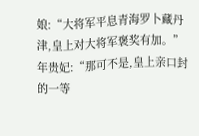娘:“大将军平息青海罗卜藏丹津,皇上对大将军褒奖有加。”
年贵妃:“那可不是,皇上亲口封的一等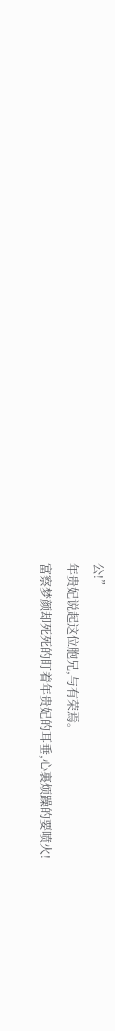公!”
年贵妃说起这位胞兄,与有荣焉。
富察梦颜却死死的盯着年贵妃的耳垂,心裏烦躁的要喷火!